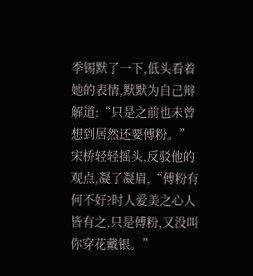季锡默了一下,低头看着她的表情,默默为自己辩解道:“只是之前也未曾想到居然还要傅粉。”
宋桥轻轻摇头,反驳他的观点,凝了凝眉,“傅粉有何不好?时人爱美之心人皆有之,只是傅粉,又没叫你穿花戴银。”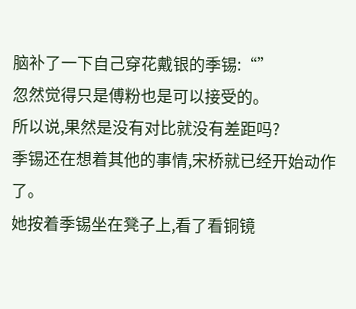脑补了一下自己穿花戴银的季锡:“”
忽然觉得只是傅粉也是可以接受的。
所以说,果然是没有对比就没有差距吗?
季锡还在想着其他的事情,宋桥就已经开始动作了。
她按着季锡坐在凳子上,看了看铜镜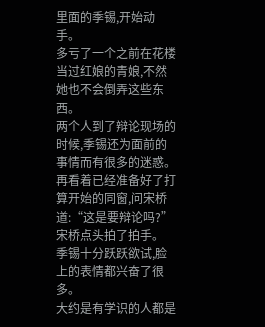里面的季锡,开始动手。
多亏了一个之前在花楼当过红娘的青娘,不然她也不会倒弄这些东西。
两个人到了辩论现场的时候,季锡还为面前的事情而有很多的迷惑。
再看着已经准备好了打算开始的同窗,问宋桥道:“这是要辩论吗?”
宋桥点头拍了拍手。
季锡十分跃跃欲试,脸上的表情都兴奋了很多。
大约是有学识的人都是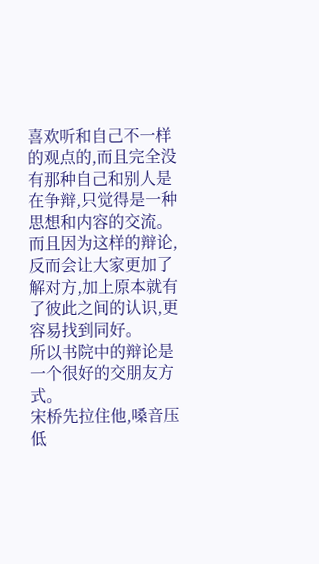喜欢听和自己不一样的观点的,而且完全没有那种自己和别人是在争辩,只觉得是一种思想和内容的交流。
而且因为这样的辩论,反而会让大家更加了解对方,加上原本就有了彼此之间的认识,更容易找到同好。
所以书院中的辩论是一个很好的交朋友方式。
宋桥先拉住他,嗓音压低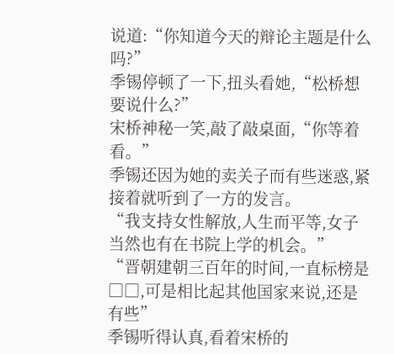说道:“你知道今天的辩论主题是什么吗?”
季锡停顿了一下,扭头看她,“松桥想要说什么?”
宋桥神秘一笑,敲了敲桌面,“你等着看。”
季锡还因为她的卖关子而有些迷惑,紧接着就听到了一方的发言。
“我支持女性解放,人生而平等,女子当然也有在书院上学的机会。”
“晋朝建朝三百年的时间,一直标榜是□□,可是相比起其他国家来说,还是有些”
季锡听得认真,看着宋桥的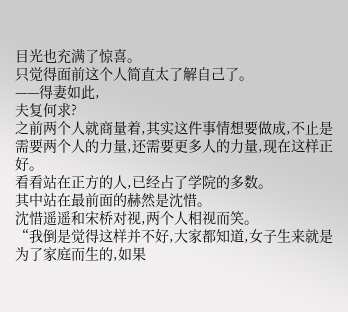目光也充满了惊喜。
只觉得面前这个人简直太了解自己了。
——得妻如此,
夫复何求?
之前两个人就商量着,其实这件事情想要做成,不止是需要两个人的力量,还需要更多人的力量,现在这样正好。
看看站在正方的人,已经占了学院的多数。
其中站在最前面的赫然是沈惜。
沈惜遥遥和宋桥对视,两个人相视而笑。
“我倒是觉得这样并不好,大家都知道,女子生来就是为了家庭而生的,如果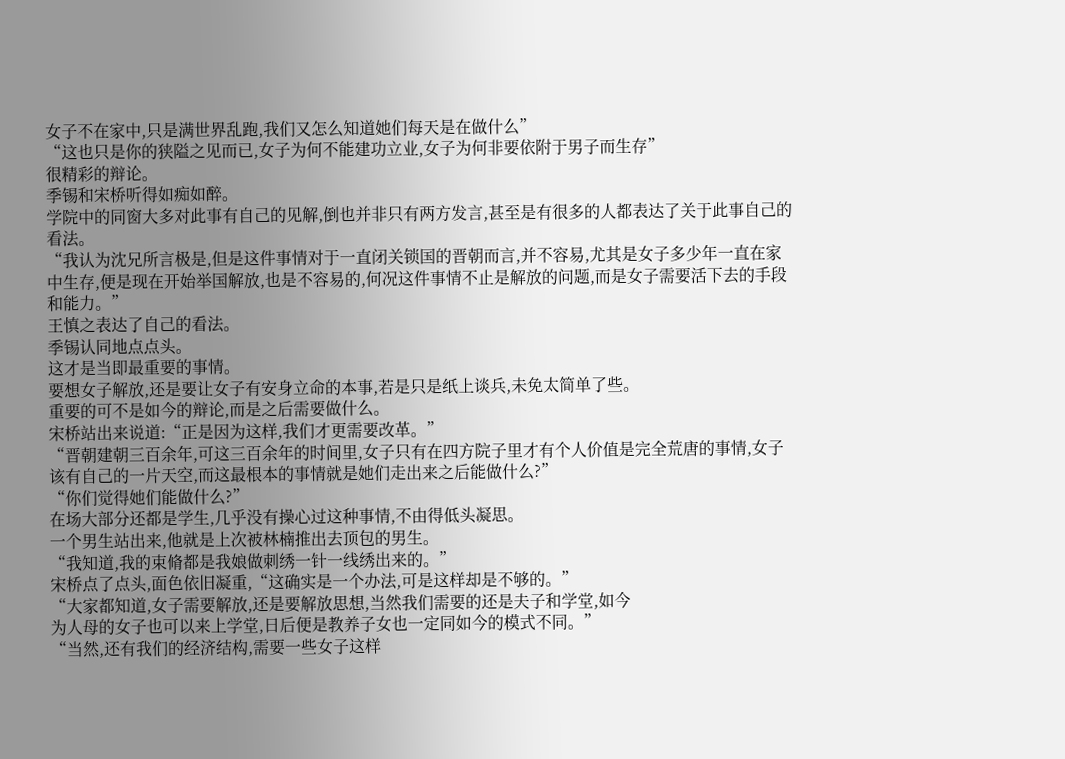女子不在家中,只是满世界乱跑,我们又怎么知道她们每天是在做什么”
“这也只是你的狭隘之见而已,女子为何不能建功立业,女子为何非要依附于男子而生存”
很精彩的辩论。
季锡和宋桥听得如痴如醉。
学院中的同窗大多对此事有自己的见解,倒也并非只有两方发言,甚至是有很多的人都表达了关于此事自己的看法。
“我认为沈兄所言极是,但是这件事情对于一直闭关锁国的晋朝而言,并不容易,尤其是女子多少年一直在家中生存,便是现在开始举国解放,也是不容易的,何况这件事情不止是解放的问题,而是女子需要活下去的手段和能力。”
王慎之表达了自己的看法。
季锡认同地点点头。
这才是当即最重要的事情。
要想女子解放,还是要让女子有安身立命的本事,若是只是纸上谈兵,未免太简单了些。
重要的可不是如今的辩论,而是之后需要做什么。
宋桥站出来说道:“正是因为这样,我们才更需要改革。”
“晋朝建朝三百余年,可这三百余年的时间里,女子只有在四方院子里才有个人价值是完全荒唐的事情,女子该有自己的一片天空,而这最根本的事情就是她们走出来之后能做什么?”
“你们觉得她们能做什么?”
在场大部分还都是学生,几乎没有操心过这种事情,不由得低头凝思。
一个男生站出来,他就是上次被林楠推出去顶包的男生。
“我知道,我的束脩都是我娘做刺绣一针一线绣出来的。”
宋桥点了点头,面色依旧凝重,“这确实是一个办法,可是这样却是不够的。”
“大家都知道,女子需要解放,还是要解放思想,当然我们需要的还是夫子和学堂,如今
为人母的女子也可以来上学堂,日后便是教养子女也一定同如今的模式不同。”
“当然,还有我们的经济结构,需要一些女子这样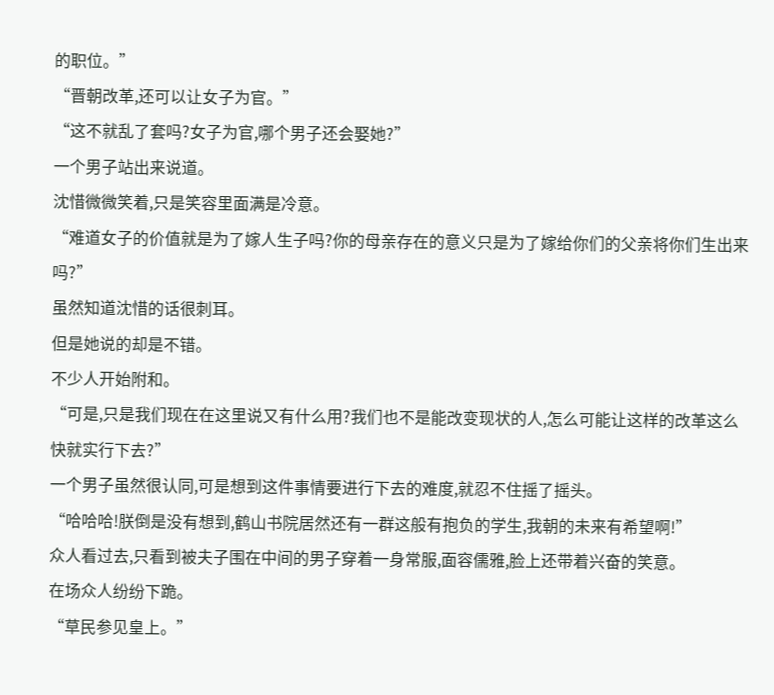的职位。”
“晋朝改革,还可以让女子为官。”
“这不就乱了套吗?女子为官,哪个男子还会娶她?”
一个男子站出来说道。
沈惜微微笑着,只是笑容里面满是冷意。
“难道女子的价值就是为了嫁人生子吗?你的母亲存在的意义只是为了嫁给你们的父亲将你们生出来吗?”
虽然知道沈惜的话很刺耳。
但是她说的却是不错。
不少人开始附和。
“可是,只是我们现在在这里说又有什么用?我们也不是能改变现状的人,怎么可能让这样的改革这么快就实行下去?”
一个男子虽然很认同,可是想到这件事情要进行下去的难度,就忍不住摇了摇头。
“哈哈哈!朕倒是没有想到,鹤山书院居然还有一群这般有抱负的学生,我朝的未来有希望啊!”
众人看过去,只看到被夫子围在中间的男子穿着一身常服,面容儒雅,脸上还带着兴奋的笑意。
在场众人纷纷下跪。
“草民参见皇上。”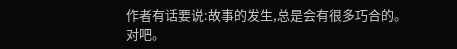作者有话要说:故事的发生,总是会有很多巧合的。
对吧。